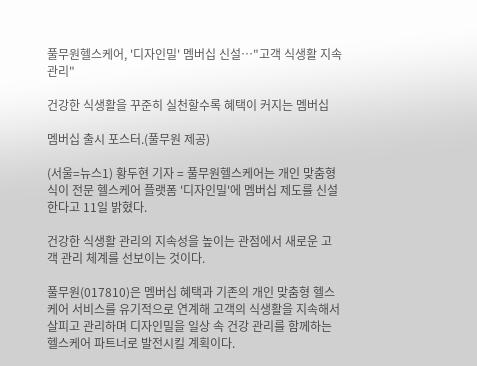풀무원헬스케어, '디자인밀' 멤버십 신설…"고객 식생활 지속 관리"

건강한 식생활을 꾸준히 실천할수록 혜택이 커지는 멤버십

멤버십 출시 포스터.(풀무원 제공)

(서울=뉴스1) 황두현 기자 = 풀무원헬스케어는 개인 맞춤형 식이 전문 헬스케어 플랫폼 '디자인밀'에 멤버십 제도를 신설한다고 11일 밝혔다.

건강한 식생활 관리의 지속성을 높이는 관점에서 새로운 고객 관리 체계를 선보이는 것이다.

풀무원(017810)은 멤버십 혜택과 기존의 개인 맞춤형 헬스케어 서비스를 유기적으로 연계해 고객의 식생활을 지속해서 살피고 관리하며 디자인밀을 일상 속 건강 관리를 함께하는 헬스케어 파트너로 발전시킬 계획이다.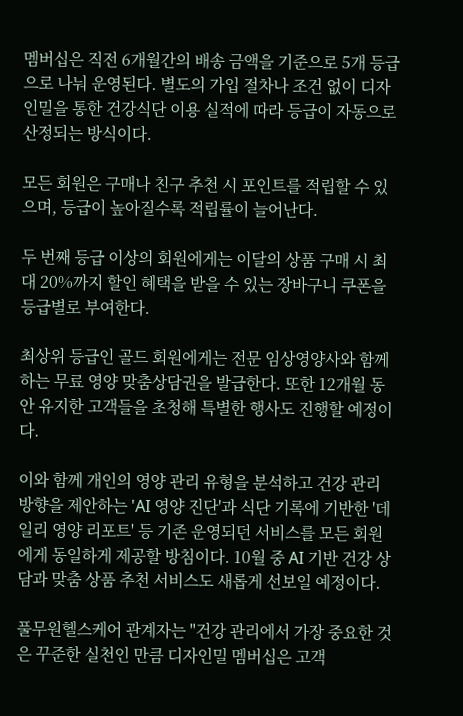멤버십은 직전 6개월간의 배송 금액을 기준으로 5개 등급으로 나눠 운영된다. 별도의 가입 절차나 조건 없이 디자인밀을 통한 건강식단 이용 실적에 따라 등급이 자동으로 산정되는 방식이다.

모든 회원은 구매나 친구 추천 시 포인트를 적립할 수 있으며, 등급이 높아질수록 적립률이 늘어난다.

두 번째 등급 이상의 회원에게는 이달의 상품 구매 시 최대 20%까지 할인 혜택을 받을 수 있는 장바구니 쿠폰을 등급별로 부여한다.

최상위 등급인 골드 회원에게는 전문 임상영양사와 함께하는 무료 영양 맞춤상담권을 발급한다. 또한 12개월 동안 유지한 고객들을 초청해 특별한 행사도 진행할 예정이다.

이와 함께 개인의 영양 관리 유형을 분석하고 건강 관리 방향을 제안하는 'AI 영양 진단'과 식단 기록에 기반한 '데일리 영양 리포트' 등 기존 운영되던 서비스를 모든 회원에게 동일하게 제공할 방침이다. 10월 중 AI 기반 건강 상담과 맞춤 상품 추천 서비스도 새롭게 선보일 예정이다.

풀무원헬스케어 관계자는 "건강 관리에서 가장 중요한 것은 꾸준한 실천인 만큼 디자인밀 멤버십은 고객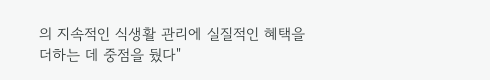의 지속적인 식생활 관리에 실질적인 혜택을 더하는 데 중점을 뒀다"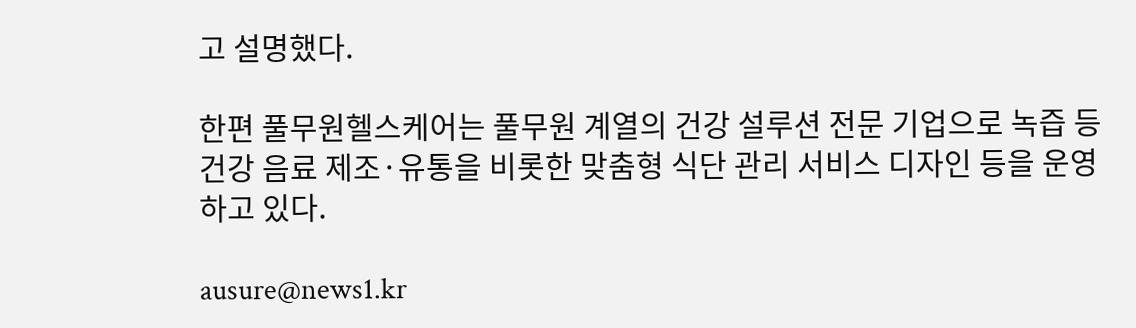고 설명했다.

한편 풀무원헬스케어는 풀무원 계열의 건강 설루션 전문 기업으로 녹즙 등 건강 음료 제조·유통을 비롯한 맞춤형 식단 관리 서비스 디자인 등을 운영하고 있다.

ausure@news1.kr